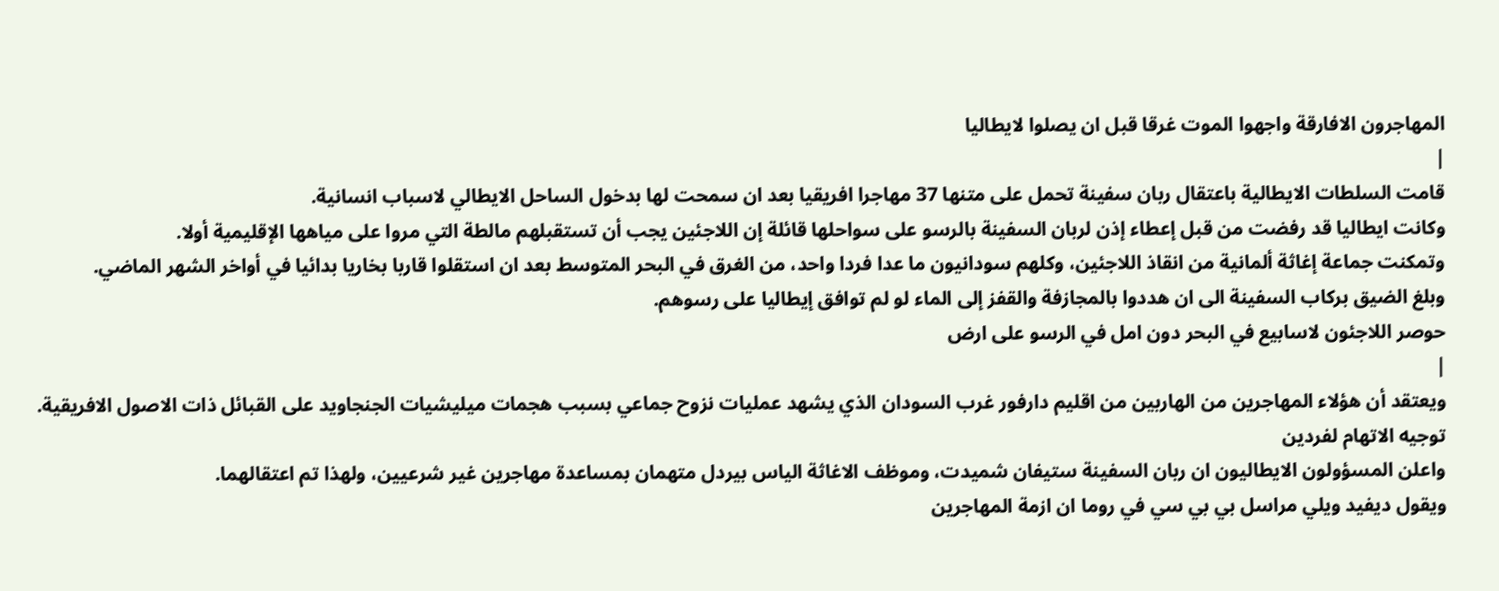المهاجرون الافارقة واجهوا الموت غرقا قبل ان يصلوا لايطاليا
|
قامت السلطات الايطالية باعتقال ربان سفينة تحمل على متنها 37 مهاجرا افريقيا بعد ان سمحت لها بدخول الساحل الايطالي لاسباب انسانية.
وكانت ايطاليا قد رفضت من قبل إعطاء إذن لربان السفينة بالرسو على سواحلها قائلة إن اللاجئين يجب أن تستقبلهم مالطة التي مروا على مياهها الإقليمية أولا.
وتمكنت جماعة إغاثة ألمانية من انقاذ اللاجئين، وكلهم سودانيون ما عدا فردا واحد، من الغرق في البحر المتوسط بعد ان استقلوا قاربا بخاريا بدائيا في أواخر الشهر الماضي.
وبلغ الضيق بركاب السفينة الى ان هددوا بالمجازفة والقفز إلى الماء لو لم توافق إيطاليا على رسوهم.
حوصر اللاجئون لاسابيع في البحر دون امل في الرسو على ارض
|
ويعتقد أن هؤلاء المهاجرين من الهاربين من اقليم دارفور غرب السودان الذي يشهد عمليات نزوح جماعي بسبب هجمات ميليشيات الجنجاويد على القبائل ذات الاصول الافريقية.
توجيه الاتهام لفردين
واعلن المسؤولون الايطاليون ان ربان السفينة ستيفان شميدت، وموظف الاغاثة الياس بيردل متهمان بمساعدة مهاجرين غير شرعيين، ولهذا تم اعتقالهما.
ويقول ديفيد ويلي مراسل بي بي سي في روما ان ازمة المهاجرين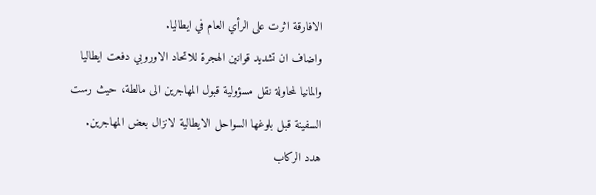الافارقة اثرت على الرأي العام في ايطاليا.
واضاف ان تشديد قوانين الهجرة للاتحاد الاوروبي دفعت ايطاليا والمانيا لمحاولة نقل مسؤولية قبول المهاجرين الى مالطة، حيث رست السفينة قبل بلوغها السواحل الايطالية لانزال بعض المهاجرين.
هدد الركاب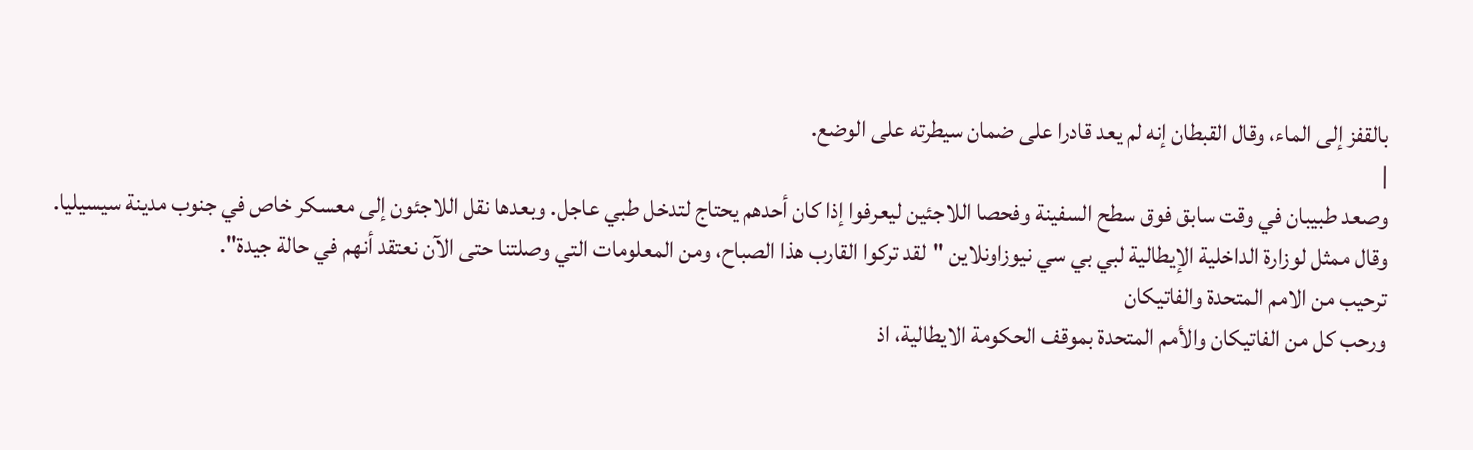بالقفز إلى الماء، وقال القبطان إنه لم يعد قادرا على ضمان سيطرته على الوضع.
|
وصعد طبيبان في وقت سابق فوق سطح السفينة وفحصا اللاجئين ليعرفوا إذا كان أحدهم يحتاج لتدخل طبي عاجل. وبعدها نقل اللاجئون إلى معسكر خاص في جنوب مدينة سيسيليا.
وقال ممثل لوزارة الداخلية الإيطالية لبي بي سي نيوزاونلاين "لقد تركوا القارب هذا الصباح، ومن المعلومات التي وصلتنا حتى الآن نعتقد أنهم في حالة جيدة".
ترحيب من الامم المتحدة والفاتيكان
ورحب كل من الفاتيكان والأمم المتحدة بموقف الحكومة الايطالية، اذ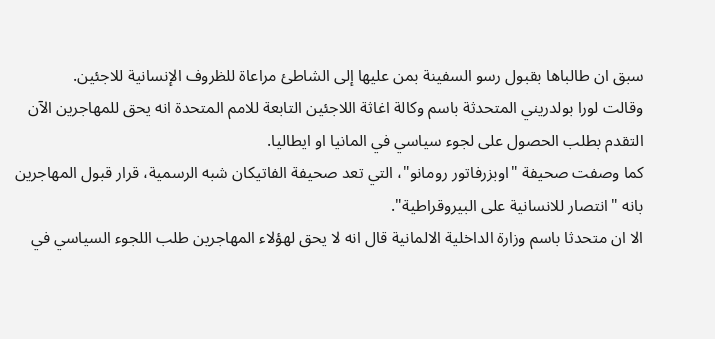سبق ان طالباها بقبول رسو السفينة بمن عليها إلى الشاطئ مراعاة للظروف الإنسانية للاجئين.
وقالت لورا بولدريني المتحدثة باسم وكالة اغاثة اللاجئين التابعة للامم المتحدة انه يحق للمهاجرين الآن التقدم بطلب الحصول على لجوء سياسي في المانيا او ايطاليا.
كما وصفت صحيفة "اوبزرفاتور رومانو"، التي تعد صحيفة الفاتيكان شبه الرسمية، قرار قبول المهاجرين بانه "انتصار للانسانية على البيروقراطية".
الا ان متحدثا باسم وزارة الداخلية الالمانية قال انه لا يحق لهؤلاء المهاجرين طلب اللجوء السياسي في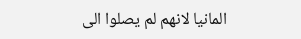المانيا لانهم لم يصلوا الى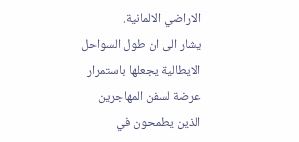الاراضي الالمانية.
يشار الى ان طول السواحل الايطالية يجعلها باستمرار عرضة لسفن المهاجرين الذين يطمحون في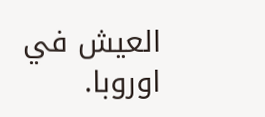العيش في اوروبا.